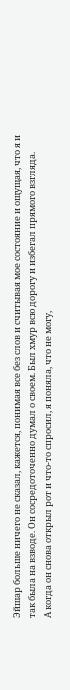Эйшар больше ничего не сказал, кажется, понимая все без слов и считывая мое состояние и ощущая, что я и так была на взводе. Он сосредоточенно думал о своем. Был хмур всю дорогу и избегал прямого взгляда.
А когда он снова открыл рот и что-то спросил, я поняла, что не могу,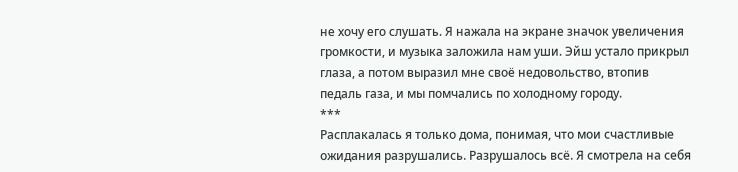не хочу его слушать. Я нажала на экране значок увеличения громкости, и музыка заложила нам уши. Эйш устало прикрыл глаза, а потом выразил мне своё недовольство, втопив педаль газа, и мы помчались по холодному городу.
***
Расплакалась я только дома, понимая, что мои счастливые ожидания разрушались. Разрушалось всё. Я смотрела на себя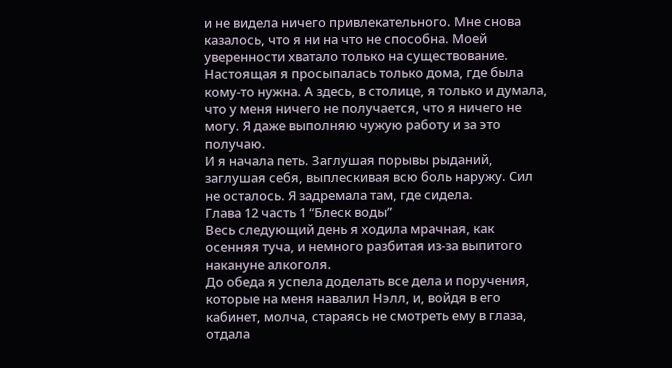и не видела ничего привлекательного. Мне снова казалось, что я ни на что не способна. Моей уверенности хватало только на существование. Настоящая я просыпалась только дома, где была кому-то нужна. А здесь, в столице, я только и думала, что у меня ничего не получается, что я ничего не могу. Я даже выполняю чужую работу и за это получаю.
И я начала петь. Заглушая порывы рыданий, заглушая себя, выплескивая всю боль наружу. Сил не осталось. Я задремала там, где сидела.
Глава 12 часть 1 “Блеск воды”
Весь следующий день я ходила мрачная, как осенняя туча, и немного разбитая из-за выпитого накануне алкоголя.
До обеда я успела доделать все дела и поручения, которые на меня навалил Нэлл, и, войдя в его кабинет, молча, стараясь не смотреть ему в глаза, отдала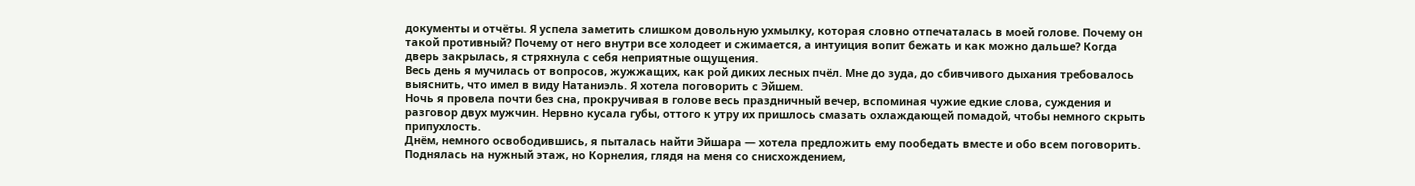документы и отчёты. Я успела заметить слишком довольную ухмылку, которая словно отпечаталась в моей голове. Почему он такой противный? Почему от него внутри все холодеет и сжимается, а интуиция вопит бежать и как можно дальше? Когда дверь закрылась, я стряхнула с себя неприятные ощущения.
Весь день я мучилась от вопросов, жужжащих, как рой диких лесных пчёл. Мне до зуда, до сбивчивого дыхания требовалось выяснить, что имел в виду Натаниэль. Я хотела поговорить с Эйшем.
Ночь я провела почти без сна, прокручивая в голове весь праздничный вечер, вспоминая чужие едкие слова, суждения и разговор двух мужчин. Нервно кусала губы, оттого к утру их пришлось смазать охлаждающей помадой, чтобы немного скрыть припухлость.
Днём, немного освободившись, я пыталась найти Эйшара — хотела предложить ему пообедать вместе и обо всем поговорить. Поднялась на нужный этаж, но Корнелия, глядя на меня со снисхождением,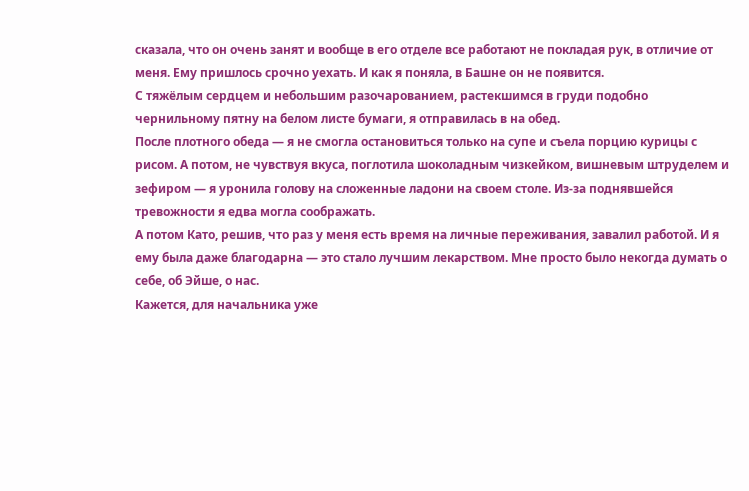сказала, что он очень занят и вообще в его отделе все работают не покладая рук, в отличие от меня. Ему пришлось срочно уехать. И как я поняла, в Башне он не появится.
С тяжёлым сердцем и небольшим разочарованием, растекшимся в груди подобно чернильному пятну на белом листе бумаги, я отправилась в на обед.
После плотного обеда — я не смогла остановиться только на супе и съела порцию курицы с рисом. А потом, не чувствуя вкуса, поглотила шоколадным чизкейком, вишневым штруделем и зефиром — я уронила голову на сложенные ладони на своем столе. Из-за поднявшейся тревожности я едва могла соображать.
А потом Като, решив, что раз у меня есть время на личные переживания, завалил работой. И я ему была даже благодарна — это стало лучшим лекарством. Мне просто было некогда думать о себе, об Эйше, о нас.
Кажется, для начальника уже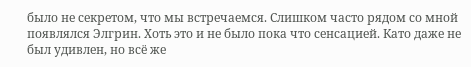было не секретом, что мы встречаемся. Слишком часто рядом со мной появлялся Элгрин. Хоть это и не было пока что сенсацией. Като даже не был удивлен, но всё же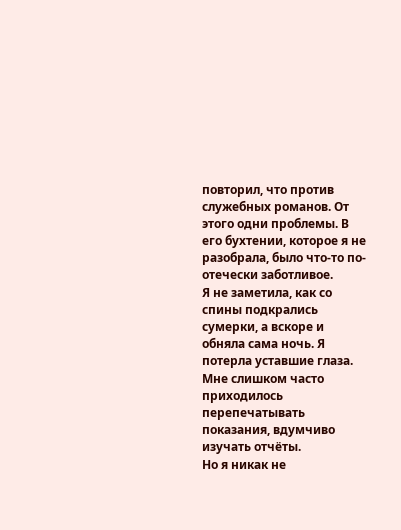повторил, что против служебных романов. От этого одни проблемы. В его бухтении, которое я не разобрала, было что-то по-отечески заботливое.
Я не заметила, как со спины подкрались сумерки, а вскоре и обняла сама ночь. Я потерла уставшие глаза. Мне слишком часто приходилось перепечатывать показания, вдумчиво изучать отчёты.
Но я никак не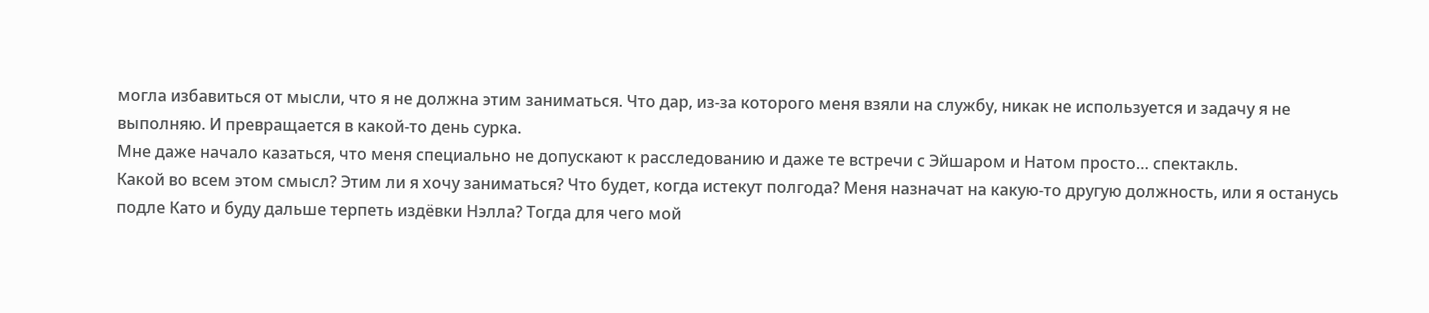могла избавиться от мысли, что я не должна этим заниматься. Что дар, из-за которого меня взяли на службу, никак не используется и задачу я не выполняю. И превращается в какой-то день сурка.
Мне даже начало казаться, что меня специально не допускают к расследованию и даже те встречи с Эйшаром и Натом просто… спектакль.
Какой во всем этом смысл? Этим ли я хочу заниматься? Что будет, когда истекут полгода? Меня назначат на какую-то другую должность, или я останусь подле Като и буду дальше терпеть издёвки Нэлла? Тогда для чего мой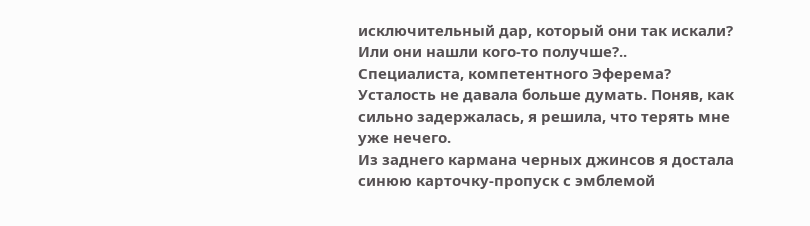исключительный дар, который они так искали? Или они нашли кого-то получше?.. Специалиста, компетентного Эферема?
Усталость не давала больше думать. Поняв, как сильно задержалась, я решила, что терять мне уже нечего.
Из заднего кармана черных джинсов я достала синюю карточку-пропуск с эмблемой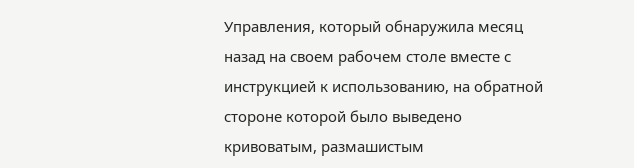Управления, который обнаружила месяц назад на своем рабочем столе вместе с инструкцией к использованию, на обратной стороне которой было выведено кривоватым, размашистым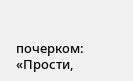почерком: «Прости,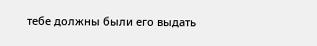тебе должны были его выдать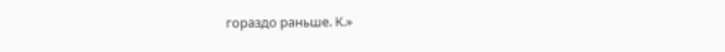гораздо раньше. К.»